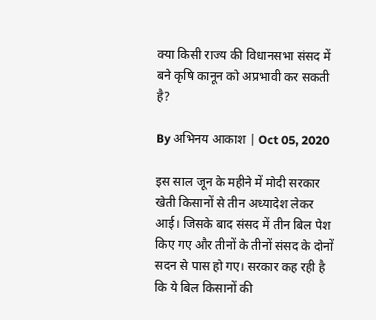क्या किसी राज्य की विधानसभा संसद में बने कृषि कानून को अप्रभावी कर सकती है?

By अभिनय आकाश | Oct 05, 2020

इस साल जून के महीने में मोदी सरकार खेती किसानों से तीन अध्यादेश लेकर आई। जिसके बाद संसद में तीन बिल पेश किए गए और तीनों के तीनों संसद के दोनों सदन से पास हो गए। सरकार कह रही है कि ये बिल किसानों की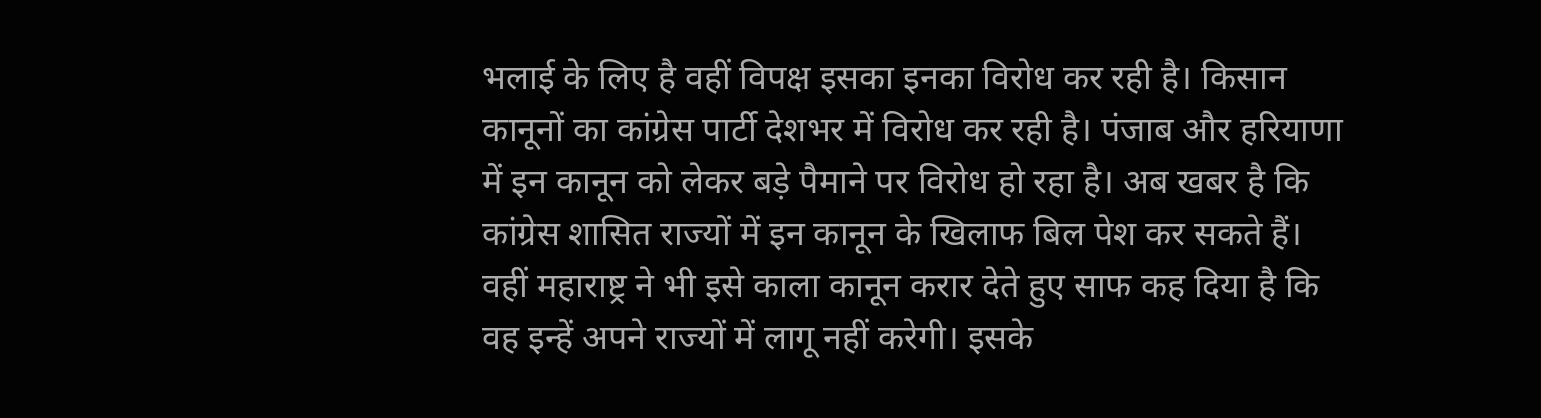भलाई के लिए है वहीं विपक्ष इसका इनका विरोध कर रही है। किसान कानूनों का कांग्रेस पार्टी देशभर में विरोध कर रही है। पंजाब और हरियाणा में इन कानून को लेकर बड़े पैमाने पर विरोध हो रहा है। अब खबर है कि कांग्रेस शासित राज्यों में इन कानून के खिलाफ बिल पेश कर सकते हैं। वहीं महाराष्ट्र ने भी इसे काला कानून करार देते हुए साफ कह दिया है कि वह इन्हें अपने राज्यों में लागू नहीं करेगी। इसके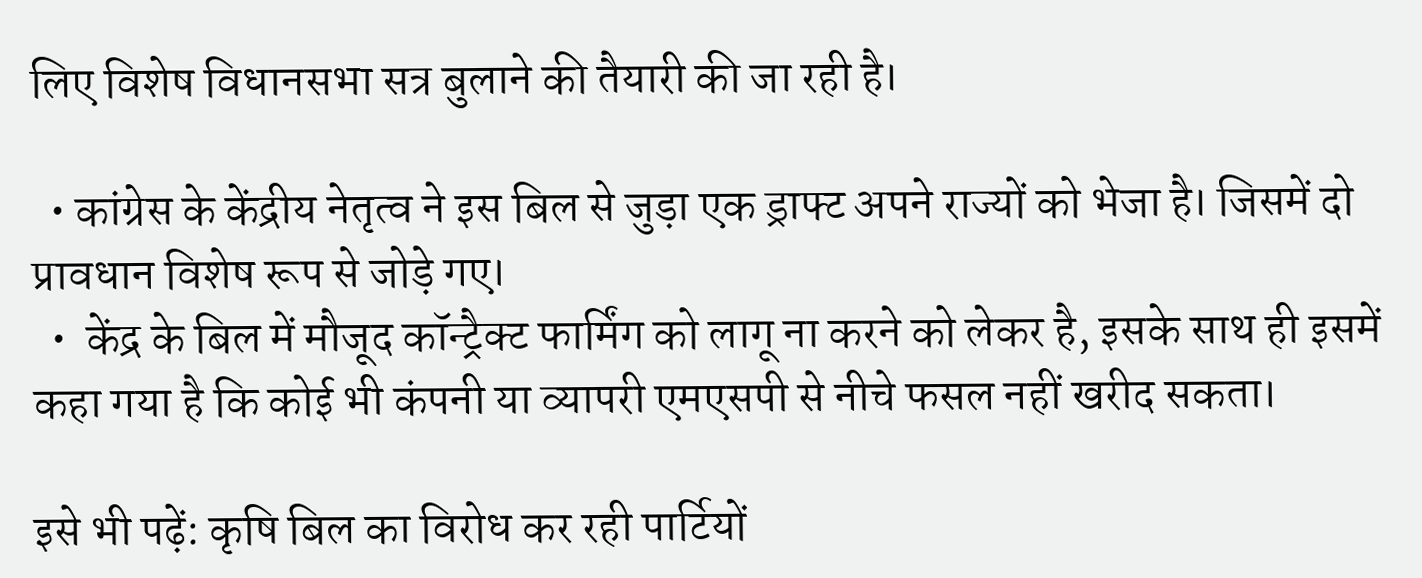लिए विशेष विधानसभा सत्र बुलाने की तैयारी की जा रही है।

  • कांग्रेस के केंद्रीय नेतृत्व ने इस बिल से जुड़ा एक ड्राफ्ट अपने राज्यों को भेजा है। जिसमें दो प्रावधान विशेष रूप से जोड़े गए।
  •  केंद्र के बिल में मौजूद कॉन्ट्रैक्ट फार्मिंग को लागू ना करने को लेकर है, इसके साथ ही इसमें कहा गया है कि कोई भी कंपनी या व्यापरी एमएसपी से नीचे फसल नहीं खरीद सकता।

इसे भी पढ़ें: कृषि बिल का विरोध कर रही पार्टियों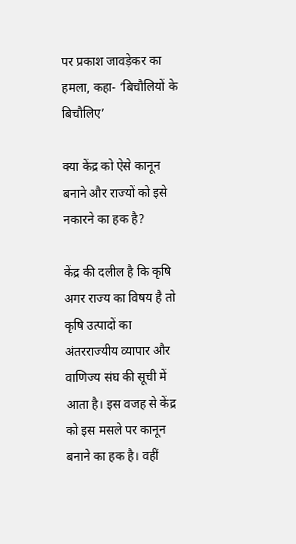पर प्रकाश जावड़ेकर का हमला, कहा- ‘बिचौलियों के बिचौलिए’

क्या केंद्र को ऐसे कानून बनाने और राज्यों को इसे नकारने का हक है?

केंद्र की दलील है कि कृषि अगर राज्य का विषय है तो कृषि उत्पादों का अंतरराज्यीय व्यापार और वाणिज्य संघ की सूची में आता है। इस वजह से केंद्र को इस मसले पर कानून बनाने का हक है। वहीं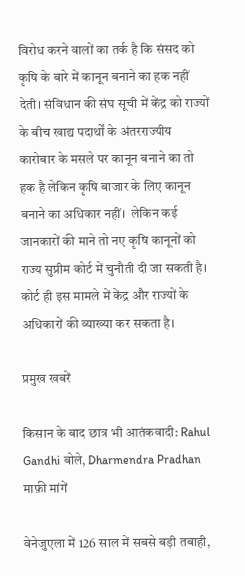विरोध करने वालों का तर्क है कि संसद को कृषि के बारे में कानून बनाने का हक नहीं देती। संविधान की संघ सूची में केंद्र को राज्यों के बीच खाद्य पदार्थों के अंतरराज्यीय कारोबार के मसले पर कानून बनाने का तो हक है लेकिन कृषि बाजार के लिए कानून बनाने का अधिकार नहीं।  लेकिन कई जानकारों की माने तो नए कृषि कानूनों को राज्य सुप्रीम कोर्ट में चुनौती दी जा सकती है। कोर्ट ही इस मामले में केंद्र और राज्यों के अधिकारों की व्याख्या कर सकता है।

प्रमुख खबरें

किसान के बाद छात्र भी आतंकवादी: Rahul Gandhi बोले, Dharmendra Pradhan माफ़ी मांगें

वेनेजुएला में 126 साल में सबसे बड़ी तबाही,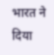भारत ने दिया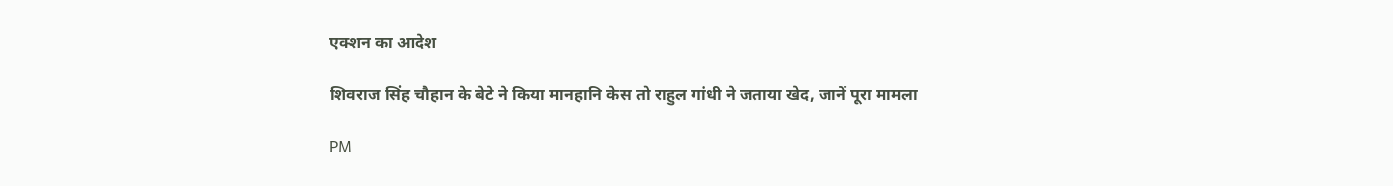एक्शन का आदेश

शिवराज सिंह चौहान के बेटे ने किया मानहानि केस तो राहुल गांधी ने जताया खेद, जानें पूरा मामला

PM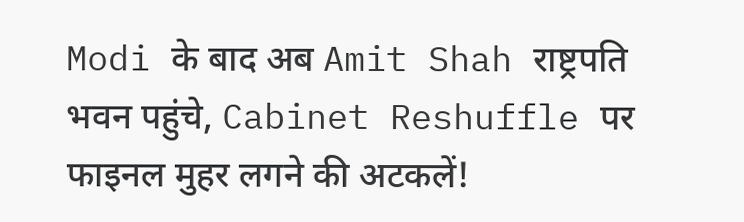Modi के बाद अब Amit Shah राष्ट्रपति भवन पहुंचे, Cabinet Reshuffle पर फाइनल मुहर लगने की अटकलें!